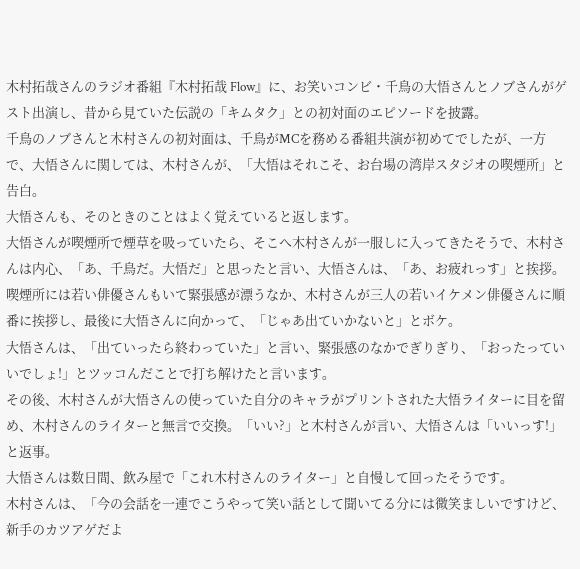木村拓哉さんのラジオ番組『木村拓哉 Flow』に、お笑いコンビ・千鳥の大悟さんとノブさんがゲスト出演し、昔から見ていた伝説の「キムタク」との初対面のエピソードを披露。
千鳥のノブさんと木村さんの初対面は、千鳥がMCを務める番組共演が初めてでしたが、一方で、大悟さんに関しては、木村さんが、「大悟はそれこそ、お台場の湾岸スタジオの喫煙所」と告白。
大悟さんも、そのときのことはよく覚えていると返します。
大悟さんが喫煙所で煙草を吸っていたら、そこへ木村さんが一服しに入ってきたそうで、木村さんは内心、「あ、千鳥だ。大悟だ」と思ったと言い、大悟さんは、「あ、お疲れっす」と挨拶。
喫煙所には若い俳優さんもいて緊張感が漂うなか、木村さんが三人の若いイケメン俳優さんに順番に挨拶し、最後に大悟さんに向かって、「じゃあ出ていかないと」とボケ。
大悟さんは、「出ていったら終わっていた」と言い、緊張感のなかでぎりぎり、「おったっていいでしょ!」とツッコんだことで打ち解けたと言います。
その後、木村さんが大悟さんの使っていた自分のキャラがプリントされた大悟ライターに目を留め、木村さんのライターと無言で交換。「いい?」と木村さんが言い、大悟さんは「いいっす!」と返事。
大悟さんは数日間、飲み屋で「これ木村さんのライター」と自慢して回ったそうです。
木村さんは、「今の会話を一連でこうやって笑い話として聞いてる分には微笑ましいですけど、新手のカツアゲだよ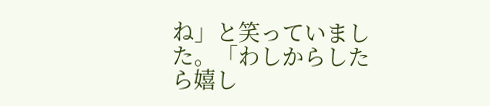ね」と笑っていました。「わしからしたら嬉し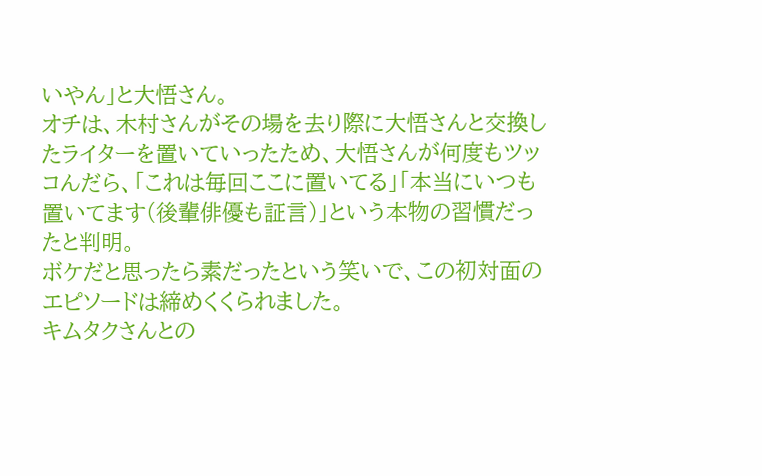いやん」と大悟さん。
オチは、木村さんがその場を去り際に大悟さんと交換したライターを置いていったため、大悟さんが何度もツッコんだら、「これは毎回ここに置いてる」「本当にいつも置いてます(後輩俳優も証言)」という本物の習慣だったと判明。
ボケだと思ったら素だったという笑いで、この初対面のエピソードは締めくくられました。
キムタクさんとの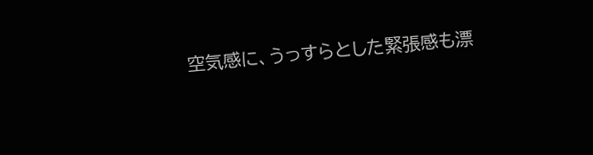空気感に、うっすらとした緊張感も漂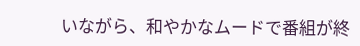いながら、和やかなムードで番組が終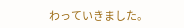わっていきました。